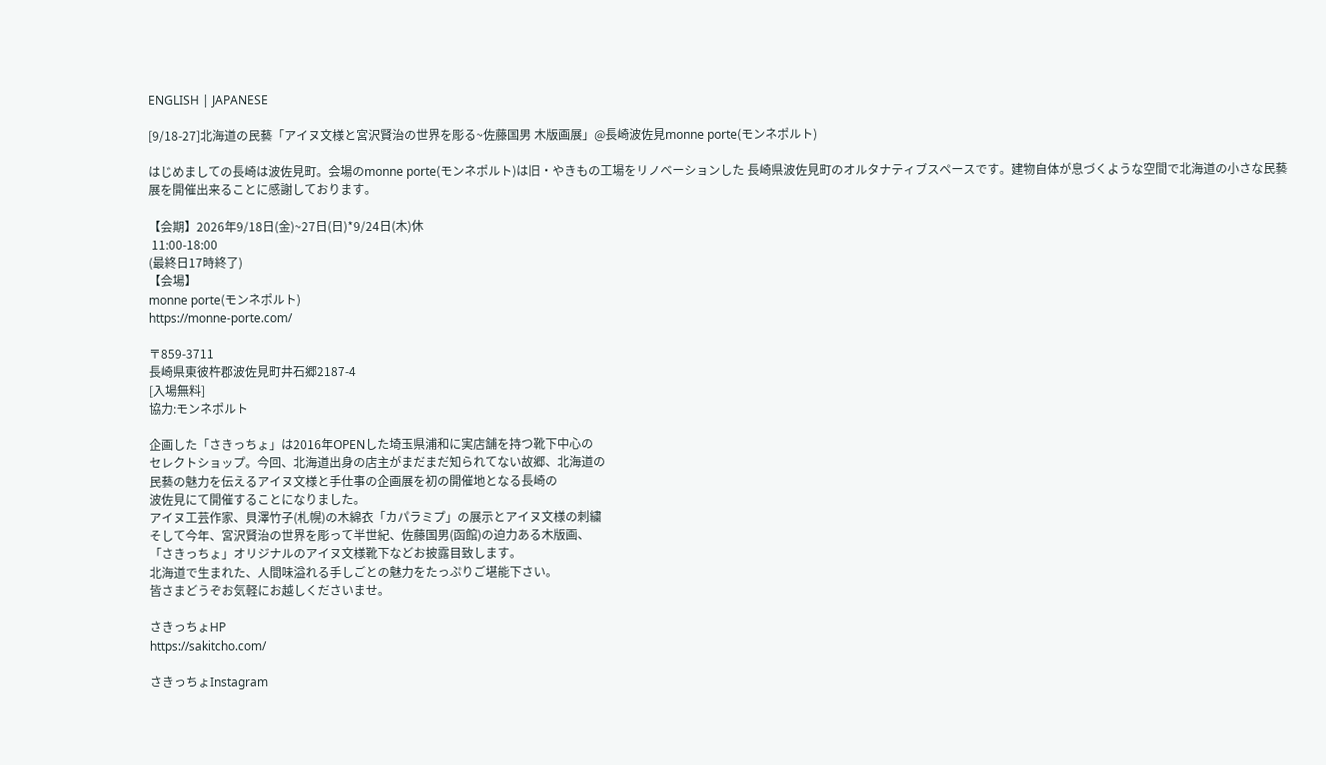ENGLISH | JAPANESE

[9/18-27]北海道の民藝「アイヌ文様と宮沢賢治の世界を彫る~佐藤国男 木版画展」@長崎波佐見monne porte(モンネポルト)

はじめましての長崎は波佐見町。会場のmonne porte(モンネポルト)は旧・やきもの工場をリノベーションした 長崎県波佐見町のオルタナティブスペースです。建物自体が息づくような空間で北海道の小さな民藝展を開催出来ることに感謝しております。

【会期】2026年9/18日(金)~27日(日)*9/24日(木)休
 11:00-18:00
(最終日17時終了)
【会場】
monne porte(モンネポルト)
https://monne-porte.com/

〒859-3711
長崎県東彼杵郡波佐見町井石郷2187-4
[入場無料]
協力:モンネポルト

企画した「さきっちょ」は2016年OPENした埼玉県浦和に実店舗を持つ靴下中心の
セレクトショップ。今回、北海道出身の店主がまだまだ知られてない故郷、北海道の
民藝の魅力を伝えるアイヌ文様と手仕事の企画展を初の開催地となる長崎の
波佐見にて開催することになりました。
アイヌ工芸作家、貝澤竹子(札幌)の木綿衣「カパラミプ」の展示とアイヌ文様の刺繍
そして今年、宮沢賢治の世界を彫って半世紀、佐藤国男(函館)の迫力ある木版画、
「さきっちょ」オリジナルのアイヌ文様靴下などお披露目致します。
北海道で生まれた、人間味溢れる手しごとの魅力をたっぷりご堪能下さい。
皆さまどうぞお気軽にお越しくださいませ。

さきっちょHP
https://sakitcho.com/

さきっちょInstagram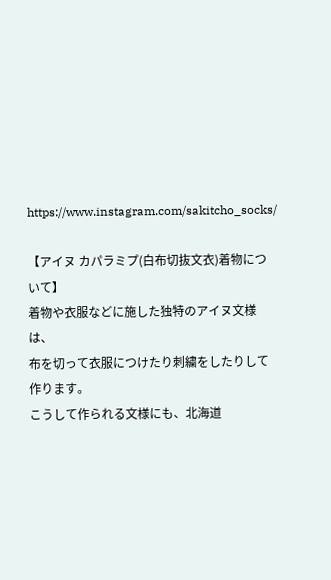https://www.instagram.com/sakitcho_socks/

【アイヌ カパラミプ(白布切抜文衣)着物について】
着物や衣服などに施した独特のアイヌ文様は、
布を切って衣服につけたり刺繍をしたりして作ります。
こうして作られる文様にも、北海道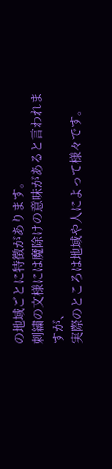の地域ごとに特徴があります。
刺繍の文様には魔除けの意味があると言われますが、
実際のところは地域や人によって様々です。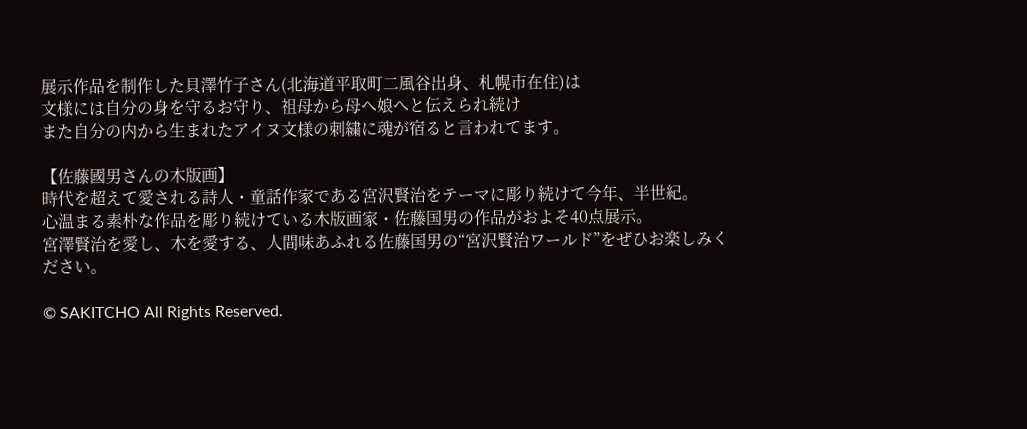展示作品を制作した貝澤竹子さん(北海道平取町二風谷出身、札幌市在住)は
文様には自分の身を守るお守り、祖母から母へ娘へと伝えられ続け
また自分の内から生まれたアイヌ文様の刺繍に魂が宿ると言われてます。

【佐藤國男さんの木版画】
時代を超えて愛される詩人・童話作家である宮沢賢治をテーマに彫り続けて今年、半世紀。
心温まる素朴な作品を彫り続けている木版画家・佐藤国男の作品がおよそ40点展示。
宮澤賢治を愛し、木を愛する、人間味あふれる佐藤国男の“宮沢賢治ワールド”をぜひお楽しみください。

© SAKITCHO All Rights Reserved.